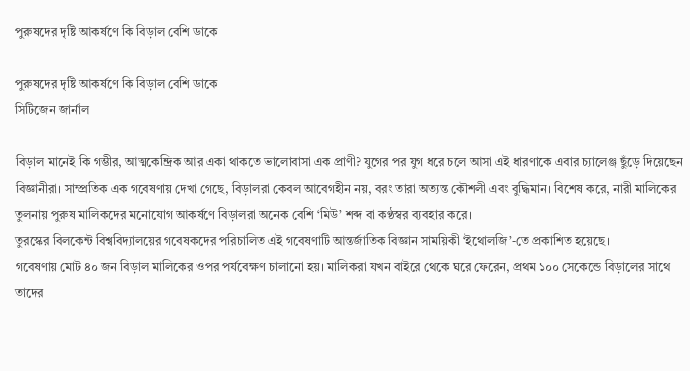পুরুষদের দৃষ্টি আকর্ষণে কি বিড়াল বেশি ডাকে

পুরুষদের দৃষ্টি আকর্ষণে কি বিড়াল বেশি ডাকে
সিটিজেন জার্নাল

বিড়াল মানেই কি গম্ভীর, আত্মকেন্দ্রিক আর একা থাকতে ভালোবাসা এক প্রাণী? যুগের পর যুগ ধরে চলে আসা এই ধারণাকে এবার চ্যালেঞ্জ ছুঁড়ে দিয়েছেন বিজ্ঞানীরা। সাম্প্রতিক এক গবেষণায় দেখা গেছে, বিড়ালরা কেবল আবেগহীন নয়, বরং তারা অত্যন্ত কৌশলী এবং বুদ্ধিমান। বিশেষ করে, নারী মালিকের তুলনায় পুরুষ মালিকদের মনোযোগ আকর্ষণে বিড়ালরা অনেক বেশি ‘মিউ’ শব্দ বা কণ্ঠস্বর ব্যবহার করে।
তুরস্কের বিলকেন্ট বিশ্ববিদ্যালয়ের গবেষকদের পরিচালিত এই গবেষণাটি আন্তর্জাতিক বিজ্ঞান সাময়িকী ‘ইথোলজি’-তে প্রকাশিত হয়েছে।
গবেষণায় মোট ৪০ জন বিড়াল মালিকের ওপর পর্যবেক্ষণ চালানো হয়। মালিকরা যখন বাইরে থেকে ঘরে ফেরেন, প্রথম ১০০ সেকেন্ডে বিড়ালের সাথে তাদের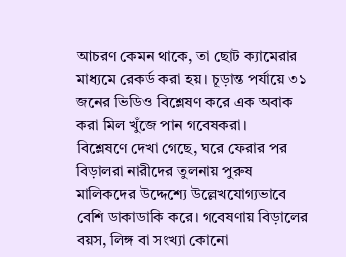আচরণ কেমন থাকে, তা ছোট ক্যামেরার মাধ্যমে রেকর্ড করা হয়। চূড়ান্ত পর্যায়ে ৩১ জনের ভিডিও বিশ্লেষণ করে এক অবাক করা মিল খুঁজে পান গবেষকরা।
বিশ্লেষণে দেখা গেছে, ঘরে ফেরার পর বিড়ালরা নারীদের তুলনায় পুরুষ মালিকদের উদ্দেশ্যে উল্লেখযোগ্যভাবে বেশি ডাকাডাকি করে। গবেষণায় বিড়ালের বয়স, লিঙ্গ বা সংখ্যা কোনো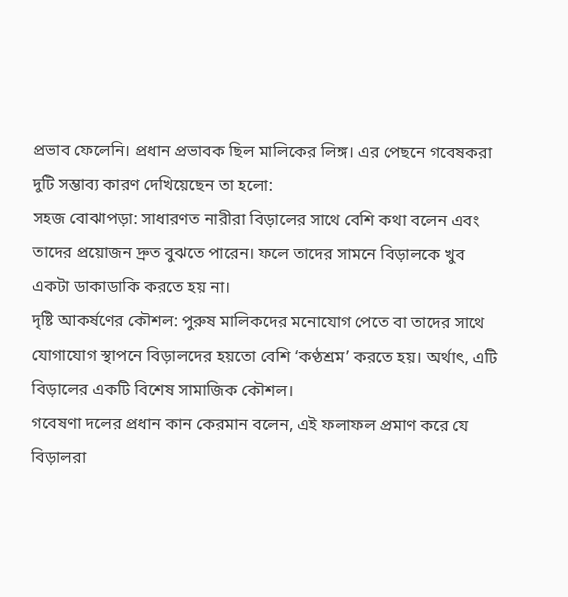প্রভাব ফেলেনি। প্রধান প্রভাবক ছিল মালিকের লিঙ্গ। এর পেছনে গবেষকরা দুটি সম্ভাব্য কারণ দেখিয়েছেন তা হলো:
সহজ বোঝাপড়া: সাধারণত নারীরা বিড়ালের সাথে বেশি কথা বলেন এবং তাদের প্রয়োজন দ্রুত বুঝতে পারেন। ফলে তাদের সামনে বিড়ালকে খুব একটা ডাকাডাকি করতে হয় না।
দৃষ্টি আকর্ষণের কৌশল: পুরুষ মালিকদের মনোযোগ পেতে বা তাদের সাথে যোগাযোগ স্থাপনে বিড়ালদের হয়তো বেশি ‘কণ্ঠশ্রম’ করতে হয়। অর্থাৎ, এটি বিড়ালের একটি বিশেষ সামাজিক কৌশল।
গবেষণা দলের প্রধান কান কেরমান বলেন, এই ফলাফল প্রমাণ করে যে বিড়ালরা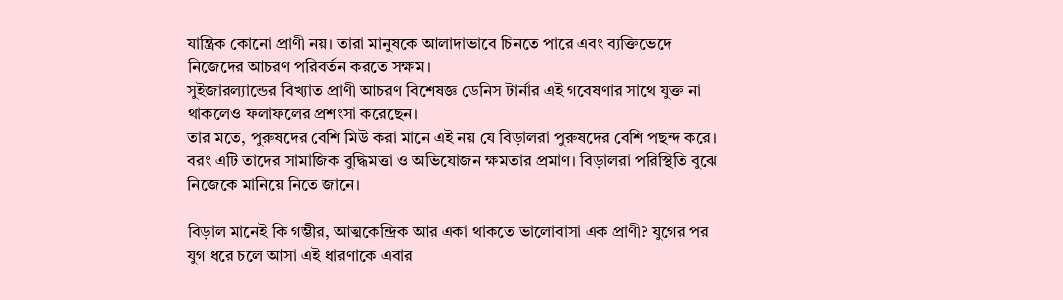যান্ত্রিক কোনো প্রাণী নয়। তারা মানুষকে আলাদাভাবে চিনতে পারে এবং ব্যক্তিভেদে নিজেদের আচরণ পরিবর্তন করতে সক্ষম।
সুইজারল্যান্ডের বিখ্যাত প্রাণী আচরণ বিশেষজ্ঞ ডেনিস টার্নার এই গবেষণার সাথে যুক্ত না থাকলেও ফলাফলের প্রশংসা করেছেন।
তার মতে, পুরুষদের বেশি মিউ করা মানে এই নয় যে বিড়ালরা পুরুষদের বেশি পছন্দ করে। বরং এটি তাদের সামাজিক বুদ্ধিমত্তা ও অভিযোজন ক্ষমতার প্রমাণ। বিড়ালরা পরিস্থিতি বুঝে নিজেকে মানিয়ে নিতে জানে।

বিড়াল মানেই কি গম্ভীর, আত্মকেন্দ্রিক আর একা থাকতে ভালোবাসা এক প্রাণী? যুগের পর যুগ ধরে চলে আসা এই ধারণাকে এবার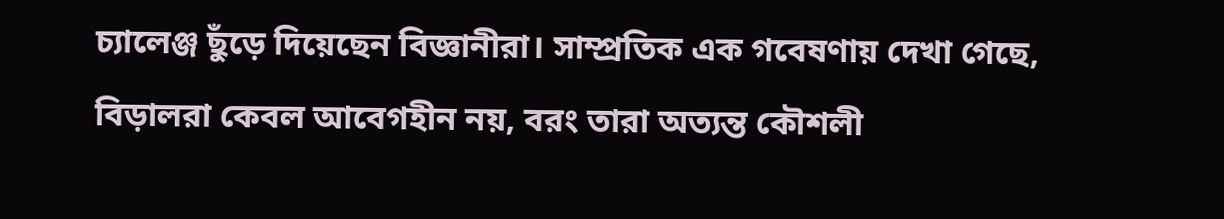চ্যালেঞ্জ ছুঁড়ে দিয়েছেন বিজ্ঞানীরা। সাম্প্রতিক এক গবেষণায় দেখা গেছে, বিড়ালরা কেবল আবেগহীন নয়, বরং তারা অত্যন্ত কৌশলী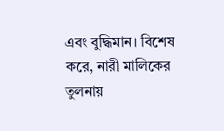এবং বুদ্ধিমান। বিশেষ করে, নারী মালিকের তুলনায়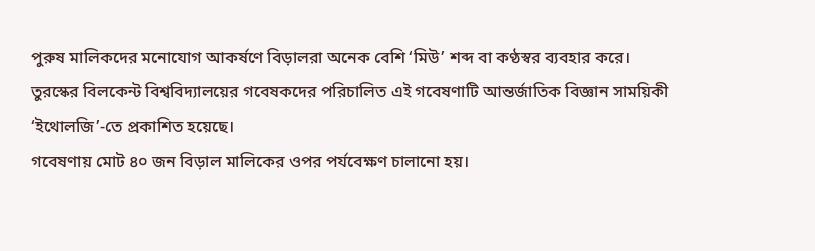পুরুষ মালিকদের মনোযোগ আকর্ষণে বিড়ালরা অনেক বেশি ‘মিউ’ শব্দ বা কণ্ঠস্বর ব্যবহার করে।
তুরস্কের বিলকেন্ট বিশ্ববিদ্যালয়ের গবেষকদের পরিচালিত এই গবেষণাটি আন্তর্জাতিক বিজ্ঞান সাময়িকী ‘ইথোলজি’-তে প্রকাশিত হয়েছে।
গবেষণায় মোট ৪০ জন বিড়াল মালিকের ওপর পর্যবেক্ষণ চালানো হয়।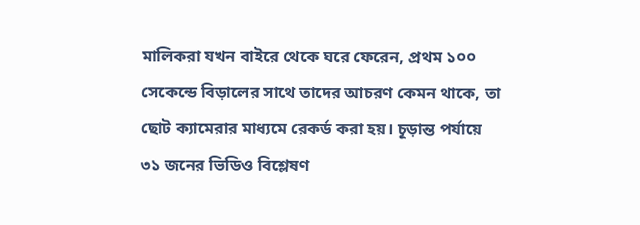মালিকরা যখন বাইরে থেকে ঘরে ফেরেন, প্রথম ১০০ সেকেন্ডে বিড়ালের সাথে তাদের আচরণ কেমন থাকে, তা ছোট ক্যামেরার মাধ্যমে রেকর্ড করা হয়। চূড়ান্ত পর্যায়ে ৩১ জনের ভিডিও বিশ্লেষণ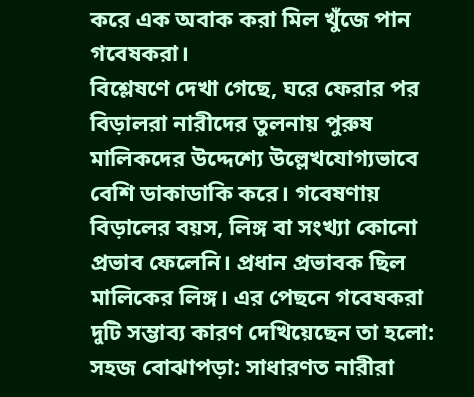করে এক অবাক করা মিল খুঁজে পান গবেষকরা।
বিশ্লেষণে দেখা গেছে, ঘরে ফেরার পর বিড়ালরা নারীদের তুলনায় পুরুষ মালিকদের উদ্দেশ্যে উল্লেখযোগ্যভাবে বেশি ডাকাডাকি করে। গবেষণায় বিড়ালের বয়স, লিঙ্গ বা সংখ্যা কোনো প্রভাব ফেলেনি। প্রধান প্রভাবক ছিল মালিকের লিঙ্গ। এর পেছনে গবেষকরা দুটি সম্ভাব্য কারণ দেখিয়েছেন তা হলো:
সহজ বোঝাপড়া: সাধারণত নারীরা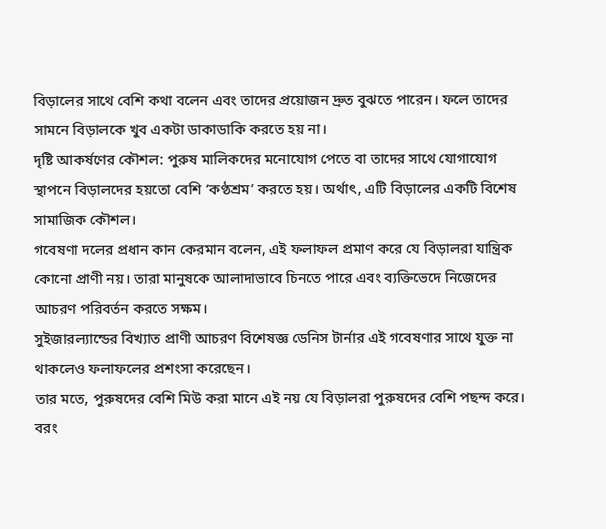বিড়ালের সাথে বেশি কথা বলেন এবং তাদের প্রয়োজন দ্রুত বুঝতে পারেন। ফলে তাদের সামনে বিড়ালকে খুব একটা ডাকাডাকি করতে হয় না।
দৃষ্টি আকর্ষণের কৌশল: পুরুষ মালিকদের মনোযোগ পেতে বা তাদের সাথে যোগাযোগ স্থাপনে বিড়ালদের হয়তো বেশি ‘কণ্ঠশ্রম’ করতে হয়। অর্থাৎ, এটি বিড়ালের একটি বিশেষ সামাজিক কৌশল।
গবেষণা দলের প্রধান কান কেরমান বলেন, এই ফলাফল প্রমাণ করে যে বিড়ালরা যান্ত্রিক কোনো প্রাণী নয়। তারা মানুষকে আলাদাভাবে চিনতে পারে এবং ব্যক্তিভেদে নিজেদের আচরণ পরিবর্তন করতে সক্ষম।
সুইজারল্যান্ডের বিখ্যাত প্রাণী আচরণ বিশেষজ্ঞ ডেনিস টার্নার এই গবেষণার সাথে যুক্ত না থাকলেও ফলাফলের প্রশংসা করেছেন।
তার মতে, পুরুষদের বেশি মিউ করা মানে এই নয় যে বিড়ালরা পুরুষদের বেশি পছন্দ করে। বরং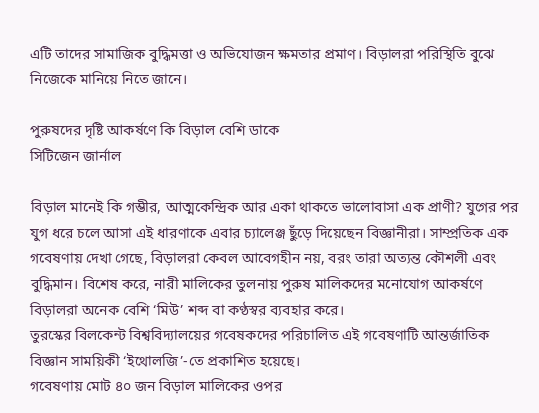এটি তাদের সামাজিক বুদ্ধিমত্তা ও অভিযোজন ক্ষমতার প্রমাণ। বিড়ালরা পরিস্থিতি বুঝে নিজেকে মানিয়ে নিতে জানে।

পুরুষদের দৃষ্টি আকর্ষণে কি বিড়াল বেশি ডাকে
সিটিজেন জার্নাল

বিড়াল মানেই কি গম্ভীর, আত্মকেন্দ্রিক আর একা থাকতে ভালোবাসা এক প্রাণী? যুগের পর যুগ ধরে চলে আসা এই ধারণাকে এবার চ্যালেঞ্জ ছুঁড়ে দিয়েছেন বিজ্ঞানীরা। সাম্প্রতিক এক গবেষণায় দেখা গেছে, বিড়ালরা কেবল আবেগহীন নয়, বরং তারা অত্যন্ত কৌশলী এবং বুদ্ধিমান। বিশেষ করে, নারী মালিকের তুলনায় পুরুষ মালিকদের মনোযোগ আকর্ষণে বিড়ালরা অনেক বেশি ‘মিউ’ শব্দ বা কণ্ঠস্বর ব্যবহার করে।
তুরস্কের বিলকেন্ট বিশ্ববিদ্যালয়ের গবেষকদের পরিচালিত এই গবেষণাটি আন্তর্জাতিক বিজ্ঞান সাময়িকী ‘ইথোলজি’-তে প্রকাশিত হয়েছে।
গবেষণায় মোট ৪০ জন বিড়াল মালিকের ওপর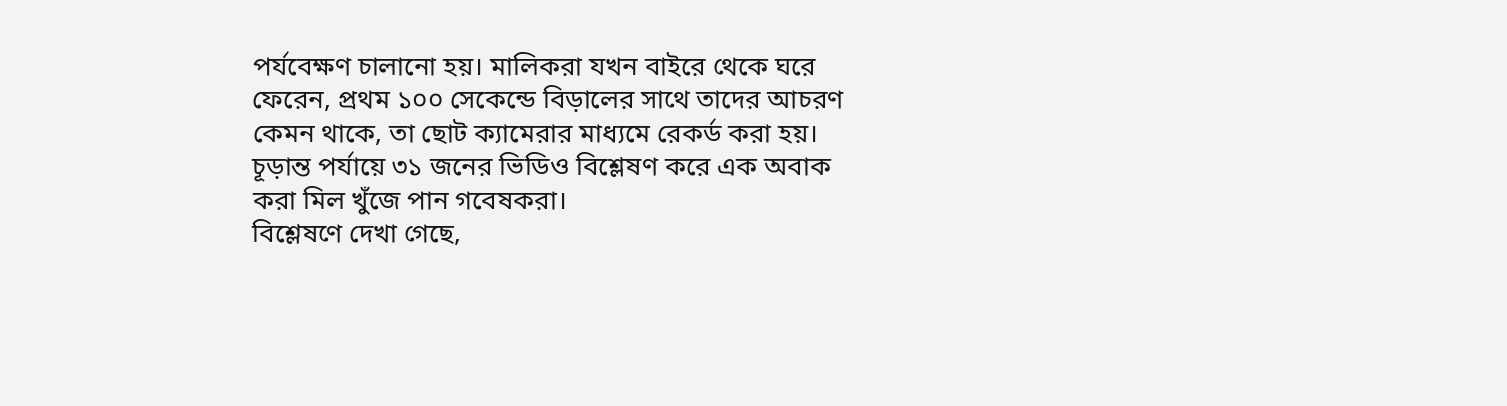পর্যবেক্ষণ চালানো হয়। মালিকরা যখন বাইরে থেকে ঘরে ফেরেন, প্রথম ১০০ সেকেন্ডে বিড়ালের সাথে তাদের আচরণ কেমন থাকে, তা ছোট ক্যামেরার মাধ্যমে রেকর্ড করা হয়। চূড়ান্ত পর্যায়ে ৩১ জনের ভিডিও বিশ্লেষণ করে এক অবাক করা মিল খুঁজে পান গবেষকরা।
বিশ্লেষণে দেখা গেছে,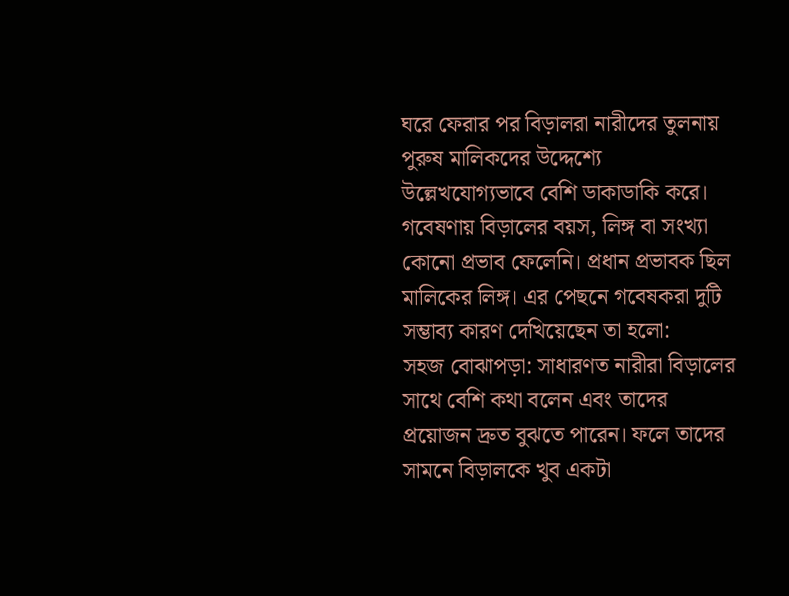ঘরে ফেরার পর বিড়ালরা নারীদের তুলনায় পুরুষ মালিকদের উদ্দেশ্যে উল্লেখযোগ্যভাবে বেশি ডাকাডাকি করে। গবেষণায় বিড়ালের বয়স, লিঙ্গ বা সংখ্যা কোনো প্রভাব ফেলেনি। প্রধান প্রভাবক ছিল মালিকের লিঙ্গ। এর পেছনে গবেষকরা দুটি সম্ভাব্য কারণ দেখিয়েছেন তা হলো:
সহজ বোঝাপড়া: সাধারণত নারীরা বিড়ালের সাথে বেশি কথা বলেন এবং তাদের প্রয়োজন দ্রুত বুঝতে পারেন। ফলে তাদের সামনে বিড়ালকে খুব একটা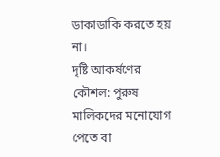ডাকাডাকি করতে হয় না।
দৃষ্টি আকর্ষণের কৌশল: পুরুষ মালিকদের মনোযোগ পেতে বা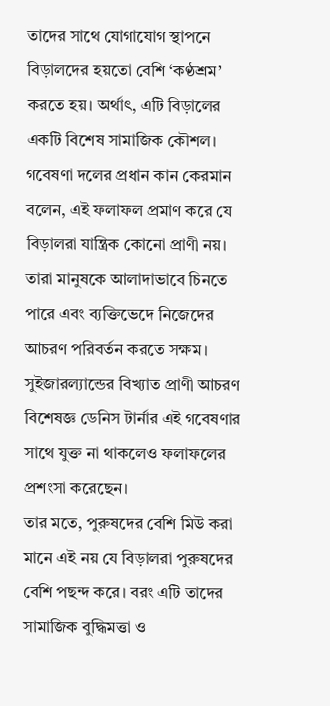তাদের সাথে যোগাযোগ স্থাপনে বিড়ালদের হয়তো বেশি ‘কণ্ঠশ্রম’ করতে হয়। অর্থাৎ, এটি বিড়ালের একটি বিশেষ সামাজিক কৌশল।
গবেষণা দলের প্রধান কান কেরমান বলেন, এই ফলাফল প্রমাণ করে যে বিড়ালরা যান্ত্রিক কোনো প্রাণী নয়। তারা মানুষকে আলাদাভাবে চিনতে পারে এবং ব্যক্তিভেদে নিজেদের আচরণ পরিবর্তন করতে সক্ষম।
সুইজারল্যান্ডের বিখ্যাত প্রাণী আচরণ বিশেষজ্ঞ ডেনিস টার্নার এই গবেষণার সাথে যুক্ত না থাকলেও ফলাফলের প্রশংসা করেছেন।
তার মতে, পুরুষদের বেশি মিউ করা মানে এই নয় যে বিড়ালরা পুরুষদের বেশি পছন্দ করে। বরং এটি তাদের সামাজিক বুদ্ধিমত্তা ও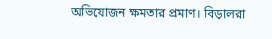অভিযোজন ক্ষমতার প্রমাণ। বিড়ালরা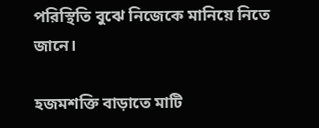পরিস্থিতি বুঝে নিজেকে মানিয়ে নিতে জানে।

হজমশক্তি বাড়াতে মাটি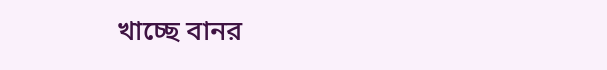খাচ্ছে বানর